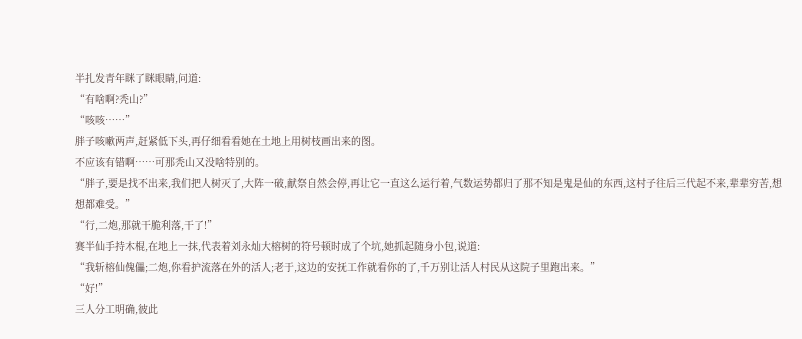半扎发青年眯了眯眼睛,问道:
“有啥啊?秃山?”
“咳咳……”
胖子咳嗽两声,赶紧低下头,再仔细看看她在土地上用树枝画出来的图。
不应该有错啊……可那秃山又没啥特别的。
“胖子,要是找不出来,我们把人树灭了,大阵一破,献祭自然会停,再让它一直这么运行着,气数运势都归了那不知是鬼是仙的东西,这村子往后三代起不来,辈辈穷苦,想想都难受。”
“行,二炮,那就干脆利落,干了!”
赛半仙手持木棍,在地上一抹,代表着刘永灿大榕树的符号顿时成了个坑,她抓起随身小包,说道:
“我斩榕仙傀儡;二炮,你看护流落在外的活人;老于,这边的安抚工作就看你的了,千万别让活人村民从这院子里跑出来。”
“好!”
三人分工明确,彼此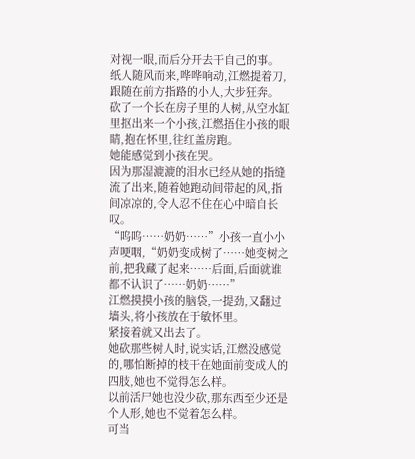对视一眼,而后分开去干自己的事。
纸人随风而来,哗哗响动,江燃提着刀,跟随在前方指路的小人,大步狂奔。
砍了一个长在房子里的人树,从空水缸里抠出来一个小孩,江燃捂住小孩的眼睛,抱在怀里,往红盖房跑。
她能感觉到小孩在哭。
因为那湿漉漉的泪水已经从她的指缝流了出来,随着她跑动间带起的风,指间凉凉的,令人忍不住在心中暗自长叹。
“呜呜……奶奶……”小孩一直小小声哽咽,“奶奶变成树了……她变树之前,把我藏了起来……后面,后面就谁都不认识了……奶奶……”
江燃摸摸小孩的脑袋,一提劲,又翻过墙头,将小孩放在于敏怀里。
紧接着就又出去了。
她砍那些树人时,说实话,江燃没感觉的,哪怕断掉的枝干在她面前变成人的四肢,她也不觉得怎么样。
以前活尸她也没少砍,那东西至少还是个人形,她也不觉着怎么样。
可当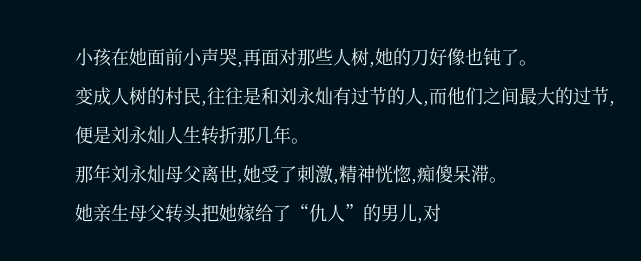小孩在她面前小声哭,再面对那些人树,她的刀好像也钝了。
变成人树的村民,往往是和刘永灿有过节的人,而他们之间最大的过节,便是刘永灿人生转折那几年。
那年刘永灿母父离世,她受了刺激,精神恍惚,痴傻呆滞。
她亲生母父转头把她嫁给了“仇人”的男儿,对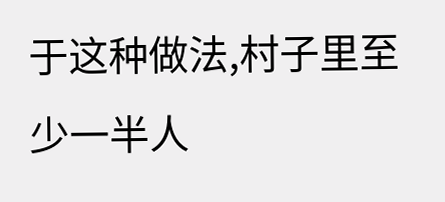于这种做法,村子里至少一半人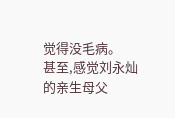觉得没毛病。
甚至,感觉刘永灿的亲生母父